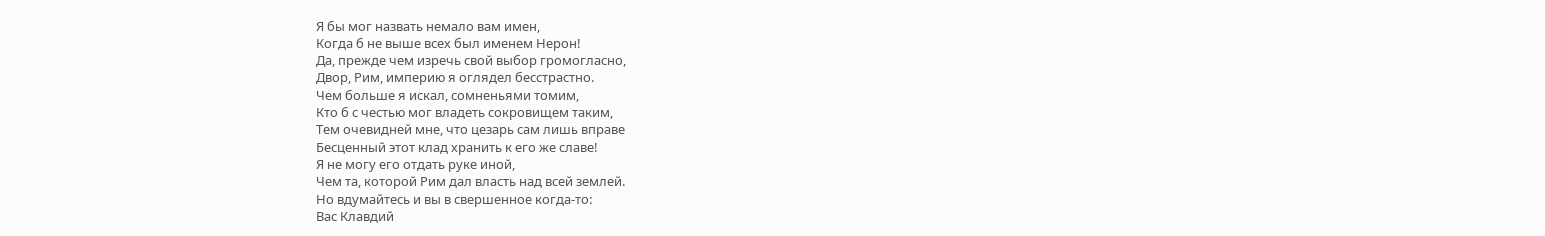Я бы мог назвать немало вам имен,
Когда б не выше всех был именем Нерон!
Да, прежде чем изречь свой выбор громогласно,
Двор, Рим, империю я оглядел бесстрастно.
Чем больше я искал, сомненьями томим,
Кто б с честью мог владеть сокровищем таким,
Тем очевидней мне, что цезарь сам лишь вправе
Бесценный этот клад хранить к его же славе!
Я не могу его отдать руке иной,
Чем та, которой Рим дал власть над всей землей.
Но вдумайтесь и вы в свершенное когда-то:
Вас Клавдий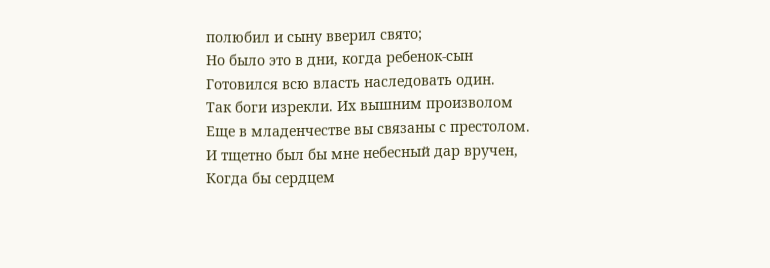полюбил и сыну вверил свято;
Но было это в дни, когда ребенок-сын
Готовился всю власть наследовать один.
Так боги изрекли. Их вышним произволом
Еще в младенчестве вы связаны с престолом.
И тщетно был бы мне небесный дар вручен,
Когда бы сердцем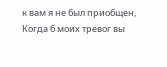к вам я не был приобщен,
Когда б моих тревог вы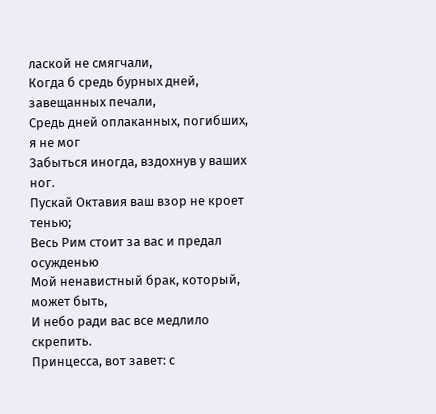лаской не смягчали,
Когда б средь бурных дней, завещанных печали,
Средь дней оплаканных, погибших, я не мог
Забыться иногда, вздохнув у ваших ног.
Пускай Октавия ваш взор не кроет тенью;
Весь Рим стоит за вас и предал осужденью
Мой ненавистный брак, который, может быть,
И небо ради вас все медлило скрепить.
Принцесса, вот завет: с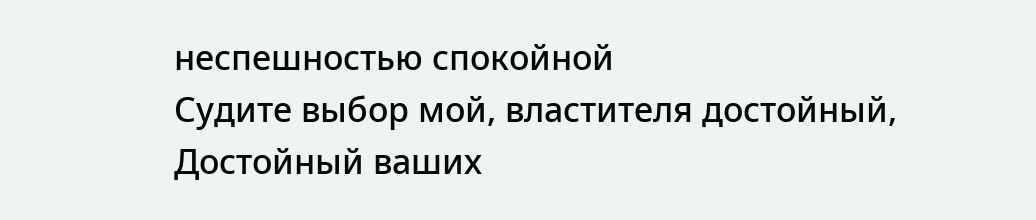неспешностью спокойной
Судите выбор мой, властителя достойный,
Достойный ваших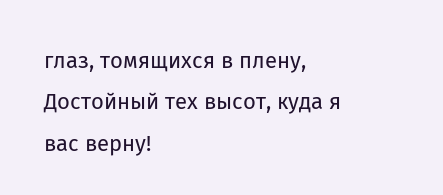глаз, томящихся в плену,
Достойный тех высот, куда я вас верну!